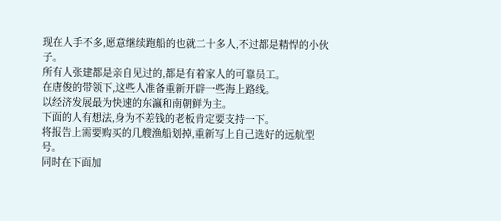现在人手不多,愿意继续跑船的也就二十多人,不过都是精悍的小伙子。
所有人张建都是亲自见过的,都是有着家人的可靠员工。
在唐俊的带领下,这些人准备重新开辟一些海上路线。
以经济发展最为快速的东瀛和南朝鲜为主。
下面的人有想法,身为不差钱的老板肯定要支持一下。
将报告上需要购买的几艘渔船划掉,重新写上自己选好的远航型号。
同时在下面加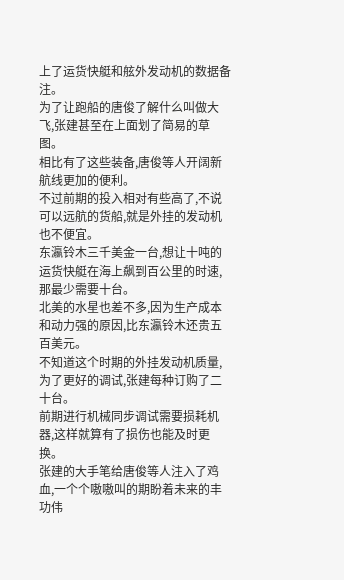上了运货快艇和舷外发动机的数据备注。
为了让跑船的唐俊了解什么叫做大飞,张建甚至在上面划了简易的草图。
相比有了这些装备,唐俊等人开阔新航线更加的便利。
不过前期的投入相对有些高了,不说可以远航的货船,就是外挂的发动机也不便宜。
东瀛铃木三千美金一台,想让十吨的运货快艇在海上飙到百公里的时速,那最少需要十台。
北美的水星也差不多,因为生产成本和动力强的原因,比东瀛铃木还贵五百美元。
不知道这个时期的外挂发动机质量,为了更好的调试,张建每种订购了二十台。
前期进行机械同步调试需要损耗机器,这样就算有了损伤也能及时更换。
张建的大手笔给唐俊等人注入了鸡血,一个个嗷嗷叫的期盼着未来的丰功伟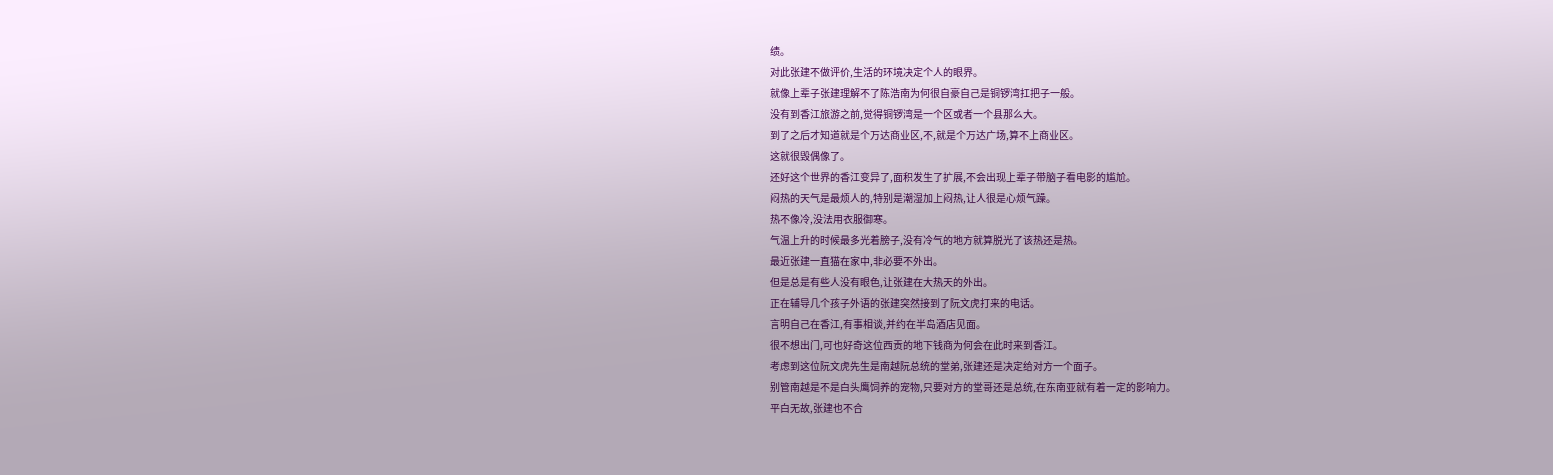绩。
对此张建不做评价,生活的环境决定个人的眼界。
就像上辈子张建理解不了陈浩南为何很自豪自己是铜锣湾扛把子一般。
没有到香江旅游之前,觉得铜锣湾是一个区或者一个县那么大。
到了之后才知道就是个万达商业区,不,就是个万达广场,算不上商业区。
这就很毁偶像了。
还好这个世界的香江变异了,面积发生了扩展,不会出现上辈子带脑子看电影的尴尬。
闷热的天气是最烦人的,特别是潮湿加上闷热,让人很是心烦气躁。
热不像冷,没法用衣服御寒。
气温上升的时候最多光着膀子,没有冷气的地方就算脱光了该热还是热。
最近张建一直猫在家中,非必要不外出。
但是总是有些人没有眼色,让张建在大热天的外出。
正在辅导几个孩子外语的张建突然接到了阮文虎打来的电话。
言明自己在香江,有事相谈,并约在半岛酒店见面。
很不想出门,可也好奇这位西贡的地下钱商为何会在此时来到香江。
考虑到这位阮文虎先生是南越阮总统的堂弟,张建还是决定给对方一个面子。
别管南越是不是白头鹰饲养的宠物,只要对方的堂哥还是总统,在东南亚就有着一定的影响力。
平白无故,张建也不合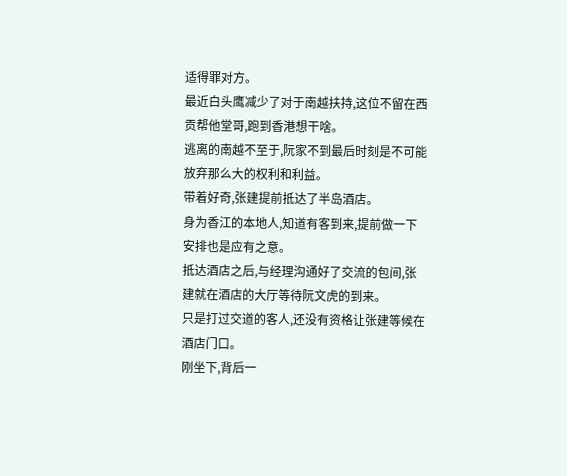适得罪对方。
最近白头鹰减少了对于南越扶持,这位不留在西贡帮他堂哥,跑到香港想干啥。
逃离的南越不至于,阮家不到最后时刻是不可能放弃那么大的权利和利益。
带着好奇,张建提前抵达了半岛酒店。
身为香江的本地人,知道有客到来,提前做一下安排也是应有之意。
抵达酒店之后,与经理沟通好了交流的包间,张建就在酒店的大厅等待阮文虎的到来。
只是打过交道的客人,还没有资格让张建等候在酒店门口。
刚坐下,背后一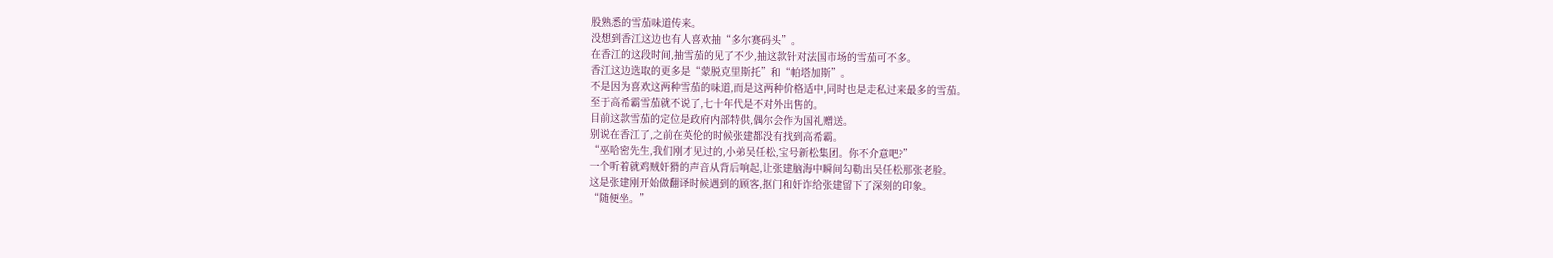股熟悉的雪茄味道传来。
没想到香江这边也有人喜欢抽“多尔赛码头”。
在香江的这段时间,抽雪茄的见了不少,抽这款针对法国市场的雪茄可不多。
香江这边选取的更多是“蒙脱克里斯托”和“帕塔加斯”。
不是因为喜欢这两种雪茄的味道,而是这两种价格适中,同时也是走私过来最多的雪茄。
至于高希霸雪茄就不说了,七十年代是不对外出售的。
目前这款雪茄的定位是政府内部特供,偶尔会作为国礼赠送。
别说在香江了,之前在英伦的时候张建都没有找到高希霸。
“巫哈密先生,我们刚才见过的,小弟吴任松,宝号新松集团。你不介意吧?”
一个听着就鸡贼奸猾的声音从背后响起,让张建脑海中瞬间勾勒出吴任松那张老脸。
这是张建刚开始做翻译时候遇到的顾客,抠门和奸诈给张建留下了深刻的印象。
“随便坐。”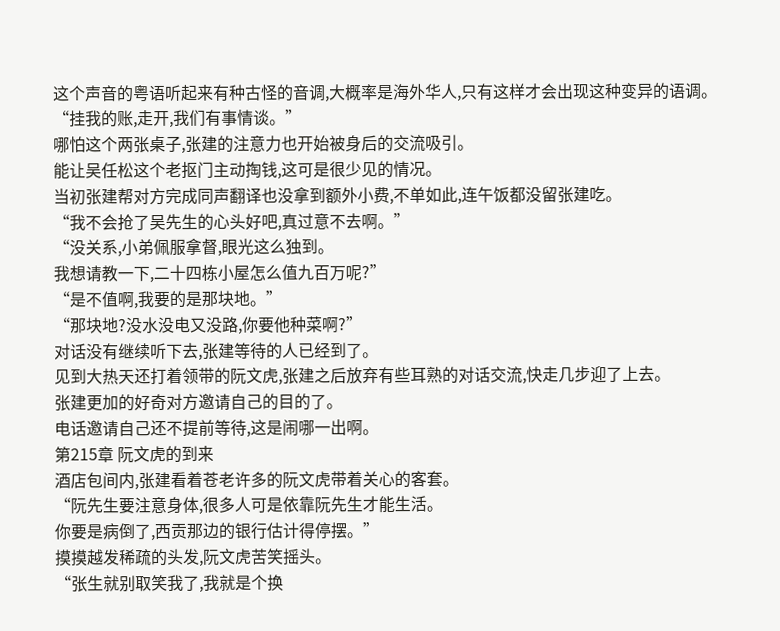这个声音的粤语听起来有种古怪的音调,大概率是海外华人,只有这样才会出现这种变异的语调。
“挂我的账,走开,我们有事情谈。”
哪怕这个两张桌子,张建的注意力也开始被身后的交流吸引。
能让吴任松这个老抠门主动掏钱,这可是很少见的情况。
当初张建帮对方完成同声翻译也没拿到额外小费,不单如此,连午饭都没留张建吃。
“我不会抢了吴先生的心头好吧,真过意不去啊。”
“没关系,小弟佩服拿督,眼光这么独到。
我想请教一下,二十四栋小屋怎么值九百万呢?”
“是不值啊,我要的是那块地。”
“那块地?没水没电又没路,你要他种菜啊?”
对话没有继续听下去,张建等待的人已经到了。
见到大热天还打着领带的阮文虎,张建之后放弃有些耳熟的对话交流,快走几步迎了上去。
张建更加的好奇对方邀请自己的目的了。
电话邀请自己还不提前等待,这是闹哪一出啊。
第215章 阮文虎的到来
酒店包间内,张建看着苍老许多的阮文虎带着关心的客套。
“阮先生要注意身体,很多人可是依靠阮先生才能生活。
你要是病倒了,西贡那边的银行估计得停摆。”
摸摸越发稀疏的头发,阮文虎苦笑摇头。
“张生就别取笑我了,我就是个换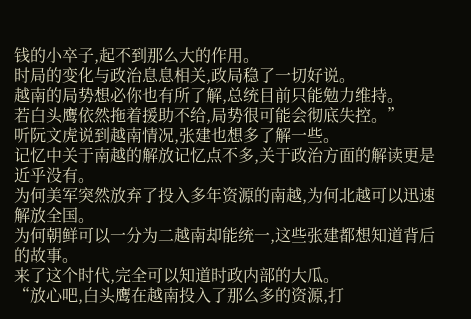钱的小卒子,起不到那么大的作用。
时局的变化与政治息息相关,政局稳了一切好说。
越南的局势想必你也有所了解,总统目前只能勉力维持。
若白头鹰依然拖着援助不给,局势很可能会彻底失控。”
听阮文虎说到越南情况,张建也想多了解一些。
记忆中关于南越的解放记忆点不多,关于政治方面的解读更是近乎没有。
为何美军突然放弃了投入多年资源的南越,为何北越可以迅速解放全国。
为何朝鲜可以一分为二越南却能统一,这些张建都想知道背后的故事。
来了这个时代,完全可以知道时政内部的大瓜。
“放心吧,白头鹰在越南投入了那么多的资源,打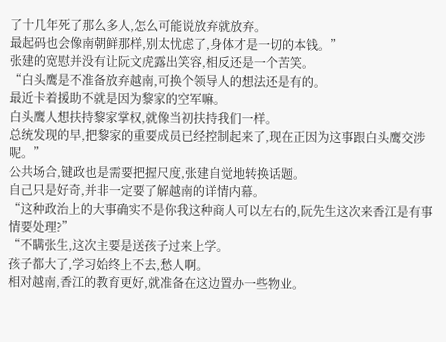了十几年死了那么多人,怎么可能说放弃就放弃。
最起码也会像南朝鲜那样,别太忧虑了,身体才是一切的本钱。”
张建的宽慰并没有让阮文虎露出笑容,相反还是一个苦笑。
“白头鹰是不准备放弃越南,可换个领导人的想法还是有的。
最近卡着援助不就是因为黎家的空军嘛。
白头鹰人想扶持黎家掌权,就像当初扶持我们一样。
总统发现的早,把黎家的重要成员已经控制起来了,现在正因为这事跟白头鹰交涉呢。”
公共场合,键政也是需要把握尺度,张建自觉地转换话题。
自己只是好奇,并非一定要了解越南的详情内幕。
“这种政治上的大事确实不是你我这种商人可以左右的,阮先生这次来香江是有事情要处理?”
“不瞒张生,这次主要是送孩子过来上学。
孩子都大了,学习始终上不去,愁人啊。
相对越南,香江的教育更好,就准备在这边置办一些物业。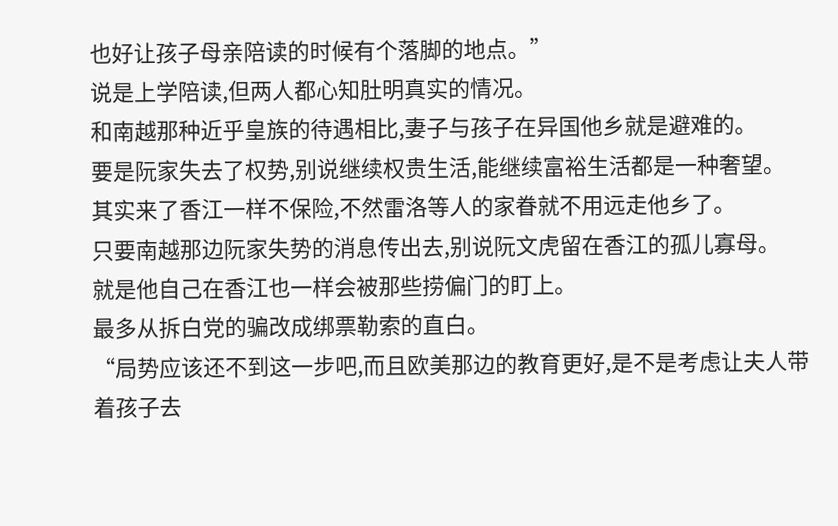也好让孩子母亲陪读的时候有个落脚的地点。”
说是上学陪读,但两人都心知肚明真实的情况。
和南越那种近乎皇族的待遇相比,妻子与孩子在异国他乡就是避难的。
要是阮家失去了权势,别说继续权贵生活,能继续富裕生活都是一种奢望。
其实来了香江一样不保险,不然雷洛等人的家眷就不用远走他乡了。
只要南越那边阮家失势的消息传出去,别说阮文虎留在香江的孤儿寡母。
就是他自己在香江也一样会被那些捞偏门的盯上。
最多从拆白党的骗改成绑票勒索的直白。
“局势应该还不到这一步吧,而且欧美那边的教育更好,是不是考虑让夫人带着孩子去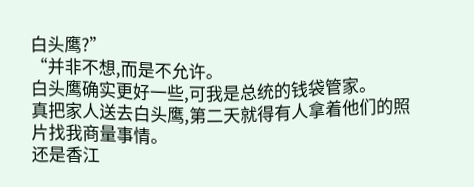白头鹰?”
“并非不想,而是不允许。
白头鹰确实更好一些,可我是总统的钱袋管家。
真把家人送去白头鹰,第二天就得有人拿着他们的照片找我商量事情。
还是香江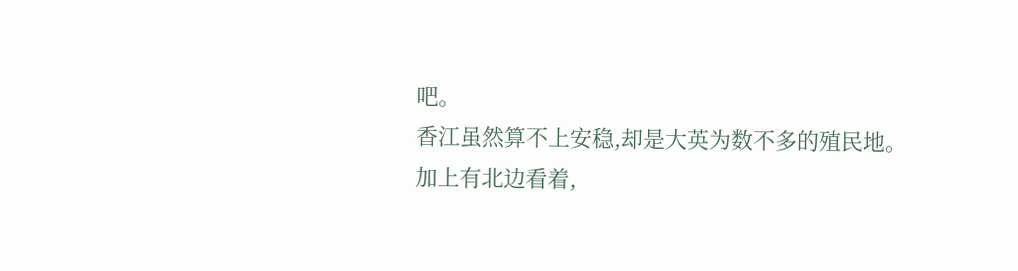吧。
香江虽然算不上安稳,却是大英为数不多的殖民地。
加上有北边看着,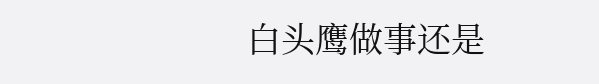白头鹰做事还是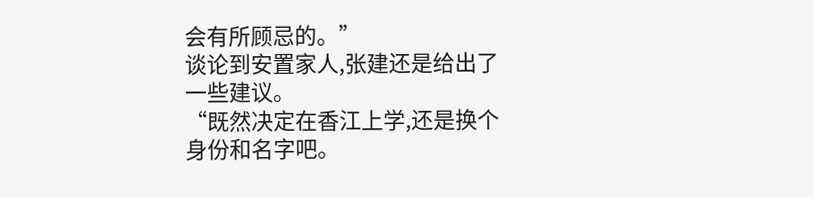会有所顾忌的。”
谈论到安置家人,张建还是给出了一些建议。
“既然决定在香江上学,还是换个身份和名字吧。